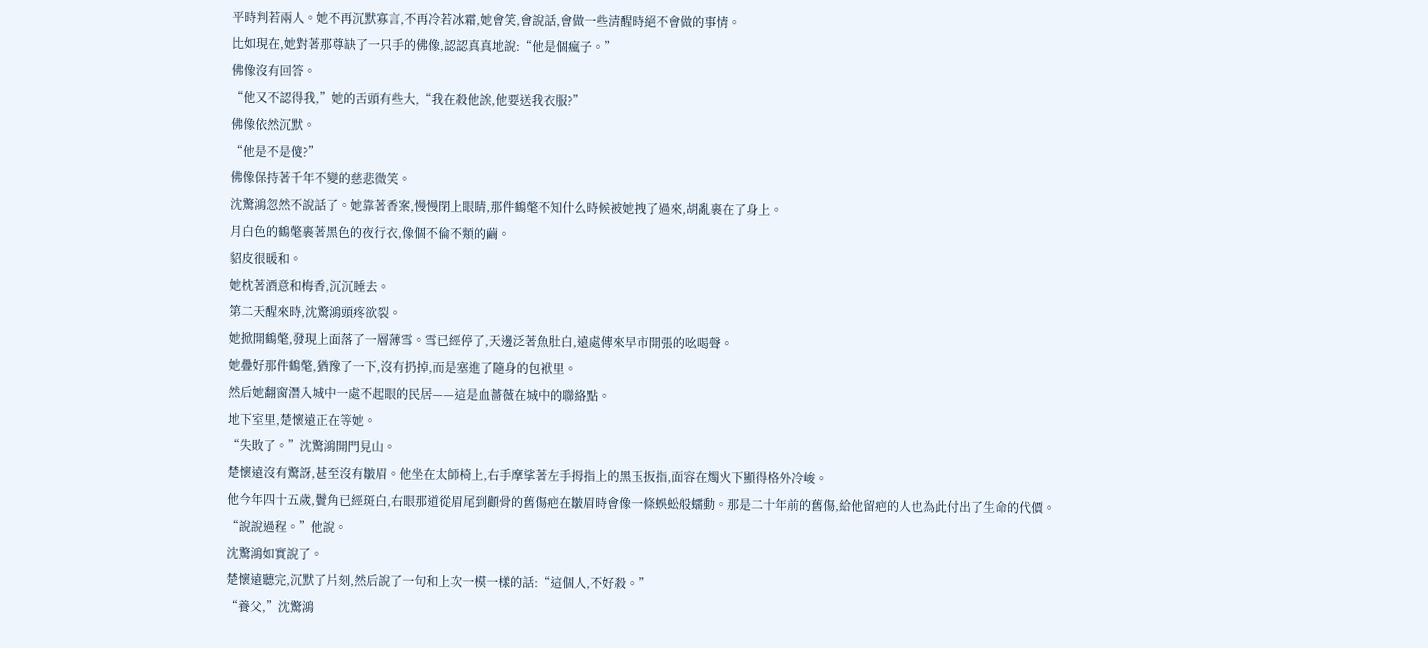平時判若兩人。她不再沉默寡言,不再冷若冰霜,她會笑,會說話,會做一些清醒時絕不會做的事情。
比如現在,她對著那尊缺了一只手的佛像,認認真真地說:“他是個瘋子。”
佛像沒有回答。
“他又不認得我,”她的舌頭有些大,“我在殺他誒,他要送我衣服?”
佛像依然沉默。
“他是不是傻?”
佛像保持著千年不變的慈悲微笑。
沈驚鴻忽然不說話了。她靠著香案,慢慢閉上眼睛,那件鶴氅不知什么時候被她拽了過來,胡亂裹在了身上。
月白色的鶴氅裹著黑色的夜行衣,像個不倫不類的繭。
貂皮很暖和。
她枕著酒意和梅香,沉沉睡去。
第二天醒來時,沈驚鴻頭疼欲裂。
她掀開鶴氅,發現上面落了一層薄雪。雪已經停了,天邊泛著魚肚白,遠處傳來早市開張的吆喝聲。
她疊好那件鶴氅,猶豫了一下,沒有扔掉,而是塞進了隨身的包袱里。
然后她翻窗潛入城中一處不起眼的民居——這是血薔薇在城中的聯絡點。
地下室里,楚懷遠正在等她。
“失敗了。”沈驚鴻開門見山。
楚懷遠沒有驚訝,甚至沒有皺眉。他坐在太師椅上,右手摩挲著左手拇指上的黑玉扳指,面容在燭火下顯得格外冷峻。
他今年四十五歲,鬢角已經斑白,右眼那道從眉尾到顴骨的舊傷疤在皺眉時會像一條蜈蚣般蠕動。那是二十年前的舊傷,給他留疤的人也為此付出了生命的代價。
“說說過程。”他說。
沈驚鴻如實說了。
楚懷遠聽完,沉默了片刻,然后說了一句和上次一模一樣的話:“這個人,不好殺。”
“養父,”沈驚鴻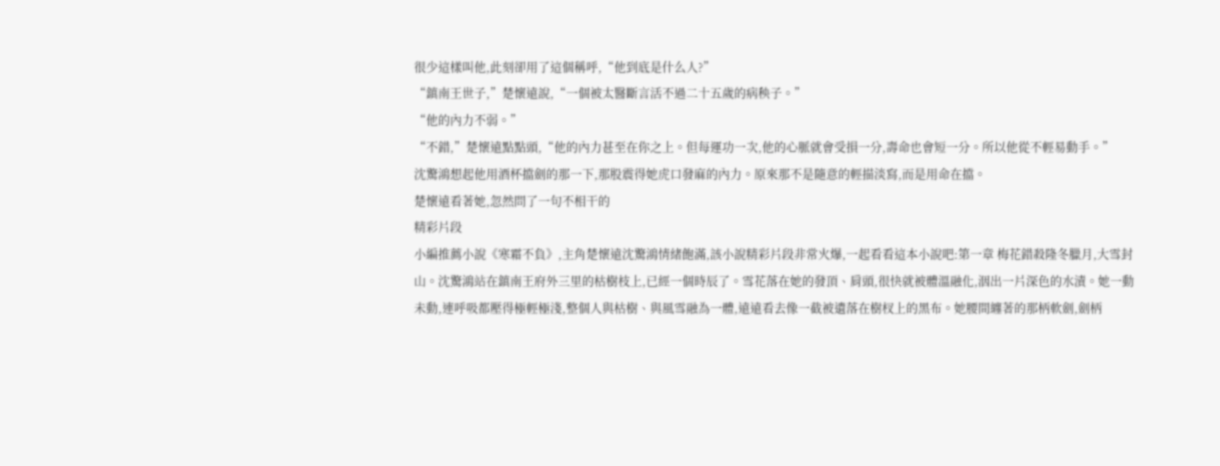很少這樣叫他,此刻卻用了這個稱呼,“他到底是什么人?”
“鎮南王世子,”楚懷遠說,“一個被太醫斷言活不過二十五歲的病秧子。”
“他的內力不弱。”
“不錯,”楚懷遠點點頭,“他的內力甚至在你之上。但每運功一次,他的心脈就會受損一分,壽命也會短一分。所以他從不輕易動手。”
沈驚鴻想起他用酒杯擋劍的那一下,那股震得她虎口發麻的內力。原來那不是隨意的輕描淡寫,而是用命在擋。
楚懷遠看著她,忽然問了一句不相干的
精彩片段
小編推薦小說《寒霜不負》,主角楚懷遠沈驚鴻情緒飽滿,該小說精彩片段非常火爆,一起看看這本小說吧:第一章 梅花錯殺隆冬臘月,大雪封山。沈驚鴻站在鎮南王府外三里的枯樹枝上,已經一個時辰了。雪花落在她的發頂、肩頭,很快就被體溫融化,洇出一片深色的水漬。她一動未動,連呼吸都壓得極輕極淺,整個人與枯樹、與風雪融為一體,遠遠看去像一截被遺落在樹杈上的黑布。她腰間纏著的那柄軟劍,劍柄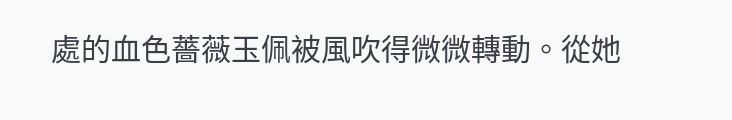處的血色薔薇玉佩被風吹得微微轉動。從她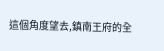這個角度望去,鎮南王府的全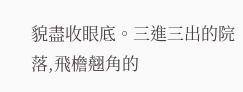貌盡收眼底。三進三出的院落,飛檐翹角的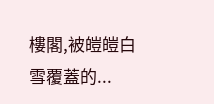樓閣,被皚皚白雪覆蓋的...